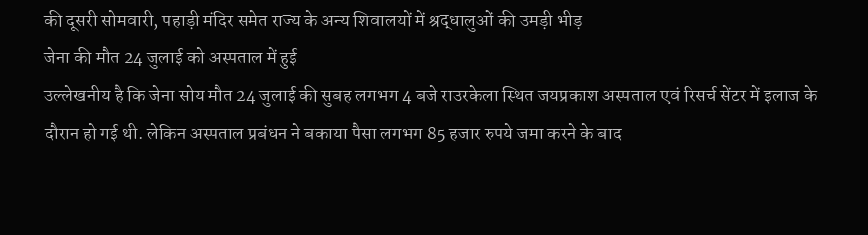की दूसरी सोमवारी, पहाड़ी मंदिर समेत राज्य के अन्य शिवालयों में श्रद्धालुओं की उमड़ी भीड़
जेना की मौत 24 जुलाई को अस्पताल में हुई
उल्लेखनीय है कि जेना सोय मौत 24 जुलाई की सुबह लगभग 4 बजे राउरकेला स्थित जयप्रकाश अस्पताल एवं रिसर्च सेंटर में इलाज के दौरान हो गई थी. लेकिन अस्पताल प्रबंधन ने बकाया पैसा लगभग 85 हजार रुपये जमा करने के बाद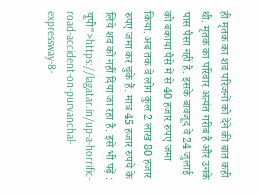ही मृतक का शव परिजनों को देने की बात कही थी. मृतक का परिवार अत्यंत गरीब है और उनके पास पैसा नहीं है. इसके बावजूद वे 24 जुलाई को बकाया पैसे में से 40 हजार रुपए जमा किया. अब तक वे लोग कुल 2 लाख 80 हजार रुपए जमा कर चुके हैं. मात्र 45 हजार रुपये के लिये शव को नहीं दिया जा रहा है. इसे भी पढ़ें : यूपी">https://lagatar.in/up-a-horrific-road-accident-on-purvanchal-expressway-8-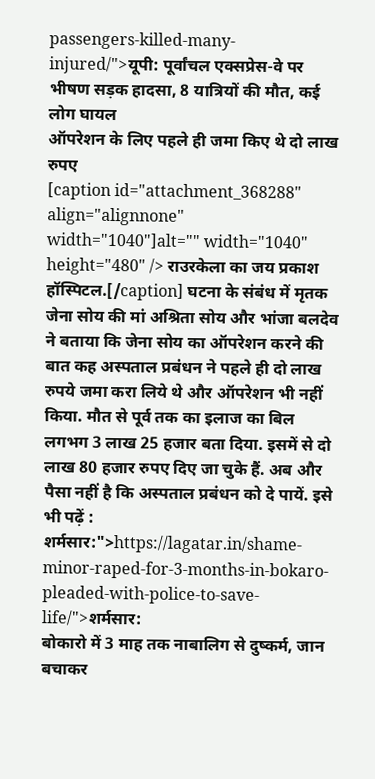passengers-killed-many-injured/">यूपी: पूर्वांचल एक्सप्रेस-वे पर भीषण सड़क हादसा, 8 यात्रियों की मौत, कई लोग घायल
ऑपरेशन के लिए पहले ही जमा किए थे दो लाख रुपए
[caption id="attachment_368288" align="alignnone" width="1040"]alt="" width="1040" height="480" /> राउरकेला का जय प्रकाश हॉस्पिटल.[/caption] घटना के संबंध में मृतक जेना सोय की मां अश्रिता सोय और भांजा बलदेव ने बताया कि जेना सोय का ऑपरेशन करने की बात कह अस्पताल प्रबंधन ने पहले ही दो लाख रुपये जमा करा लिये थे और ऑपरेशन भी नहीं किया. मौत से पूर्व तक का इलाज का बिल लगभग 3 लाख 25 हजार बता दिया. इसमें से दो लाख 80 हजार रुपए दिए जा चुके हैं. अब और पैसा नहीं है कि अस्पताल प्रबंधन को दे पायें. इसे भी पढ़ें : शर्मसार:">https://lagatar.in/shame-minor-raped-for-3-months-in-bokaro-pleaded-with-police-to-save-life/">शर्मसार:
बोकारो में 3 माह तक नाबालिग से दुष्कर्म, जान बचाकर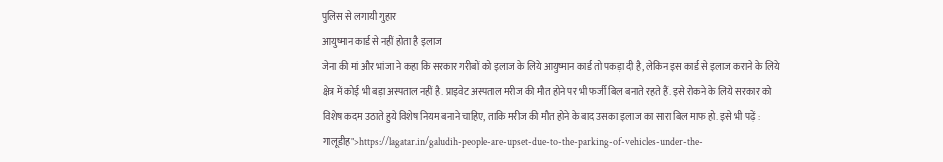पुलिस से लगायी गुहार
आयुष्मान कार्ड से नहीं होता है इलाज
जेना की मां और भांजा ने कहा कि सरकार गरीबों को इलाज के लिये आयुष्मान कार्ड तो पकड़ा दी है, लेकिन इस कार्ड से इलाज कराने के लिये क्षेत्र में कोई भी बड़ा अस्पताल नहीं है. प्राइवेट अस्पताल मरीज की मौत होने पर भी फर्जी बिल बनाते रहते हैं. इसे रोकने के लिये सरकार को विशेष कदम उठाते हुये विशेष नियम बनाने चाहिए, ताकि मरीज की मौत होने के बाद उसका इलाज का सारा बिल माफ हो. इसे भी पढ़ें : गालूडीह">https://lagatar.in/galudih-people-are-upset-due-to-the-parking-of-vehicles-under-the-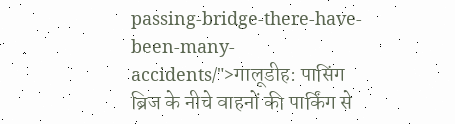passing-bridge-there-have-been-many-accidents/">गालूडीह: पासिंग ब्रिज के नीचे वाहनों की पार्किंग से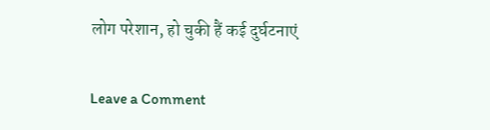लोग परेशान, हो चुकी हैं कई दुर्घटनाएं

Leave a Comment